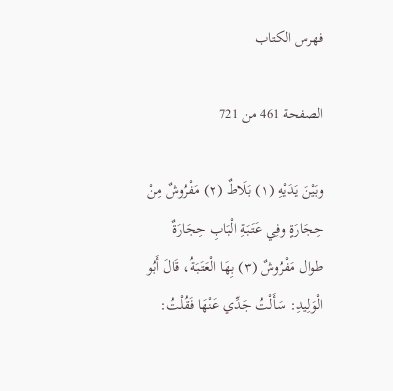فهرس الكتاب

الصفحة 461 من 721

وبَيْنَ يَدَيْهِ (١) بَلَاطٌ (٢) مَفْرُوشٌ مِنْ حِجَارَةٍ وفِي عَتَبَةِ الْبَابِ حِجَارَةٌ طوال مَفْرُوشٌ (٣) بِهَا الْعَتَبَةُ، قَالَ أَبُو الْوَلِيدِ: سَأَلْتُ جَدِّي عَنْهَا فَقُلْتُ: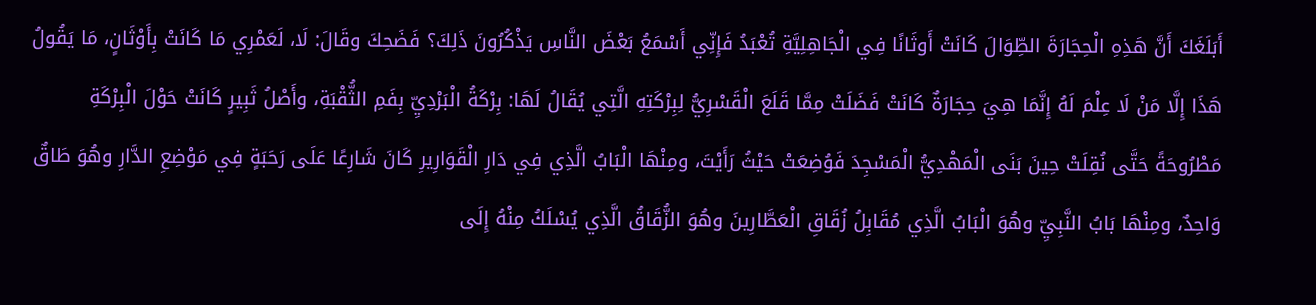أَبَلَغَكَ أَنَّ هَذِهِ الْحِجَارَةَ الطِّوَالَ كَانَتْ أَوثَانًا فِي الْجَاهِلِيَّةِ تُعْبَدُ فَإِنِّي أَسْمَعُ بَعْضَ النَّاسِ يَذْكُرُونَ ذَلِكَ؟ فَضَحِكَ وقَالَ: لَا، لَعَمْرِي مَا كَانَتْ بِأَوْثَانٍ، مَا يَقُولُ هَذَا إِلَّا مَنْ لَا عِلْمَ لَهُ إِنَّمَا هِيَ حِجَارَةٌ كَانَتْ فَضَلَتْ مِمَّا قَلَعَ الْقَسْرِيُّ لِبِرْكَتِهِ الَّتِي يُقَالُ لَهَا: بِرْكَةُ الْبَرْدِيِّ بِفَمِ الثُّقْبَةِ، وأَصْلُ ثَبِيرٍ كَانَتْ حَوْلَ الْبِرْكَةِ مَطْرُوحَةً حَتَّى نُقِلَتْ حِينَ بَنَى الْمَهْدِيُّ الْمَسْجِدَ فَوُضِعَتْ حَيْثُ رَأَيْتَ، ومِنْهَا الْبَابُ الَّذِي فِي دَارِ الْقَوَارِيرِ كَانَ شَارِعًا عَلَى رَحَبَةٍ فِي مَوْضِعِ الدَّارِ وهُوَ طَاقٌ وَاحِدٌ، ومِنْهَا بَابُ النَّبِيِّ وهُوَ الْبَابُ الَّذِي مُقَابِلُ زُقَاقِ الْعَطَّارِينَ وهُوَ الزُّقَاقُ الَّذِي يُسْلَكُ مِنْهُ إِلَى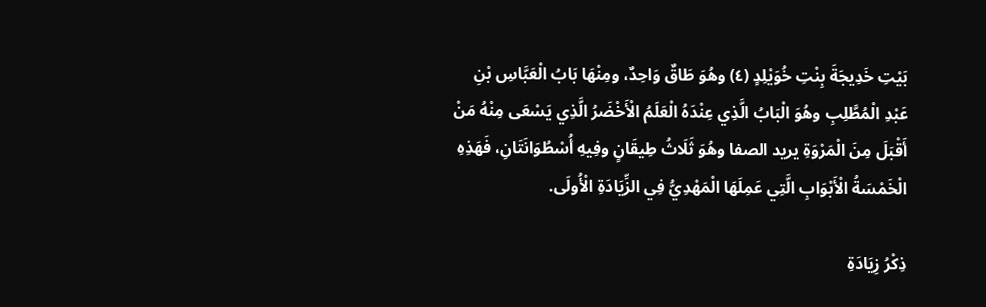بَيْتِ خَدِيجَةَ بِنْتِ خُوَيْلِدٍ (٤) وهُوَ طَاقٌ وَاحِدٌ، ومِنْهَا بَابُ الْعَبَّاسِ بْنِ عَبْدِ الْمُطَّلِبِ وهُوَ الْبَابُ الَّذِي عِنْدَهُ الْعَلَمُ الْأَخْضَرُ الَّذِي يَسْعَى مِنْهُ مَنْ أَقْبَلَ مِنَ الْمَرْوَةِ يريد الصفا وهُوَ ثَلَاثُ طِيقَانٍ وفِيهِ أُسْطُوَانَتَانِ، فَهَذِهِ الْخَمْسَةُ الْأَبْوَابِ الَّتِي عَمِلَهَا الْمَهْدِيُّ فِي الزِّيَادَةِ الْأُولَى.

ذِكْرُ زِيَادَةِ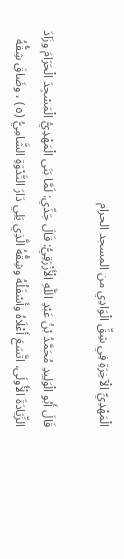الْمَهْدِيِّ الْآخِرَةِ فِي شِقِّ الْوَادِي من المسجد الحرام

قَالَ أَبُو الْوَلِيدِ مُحَمَّدُ بْنُ عَبْدِ اللَّهِ الْأَزْرَقِيُّ: قَالَ جَدِّي: لَمَّا بَنَى الْمَهْدِيُّ الْمَسْجِدَ الْحَرَامَ وزَادَ الزِّيَادَةَ الْأُولَى، اتَّسَعَ أَعْلَاهُ وأَسْفَلُهُ وشِقُّهُ الَّذِي يَلِي دَارَ النَّدْوَةِ الشَّامِيُّ (٥) ، وضَاقَ شِقُّهُ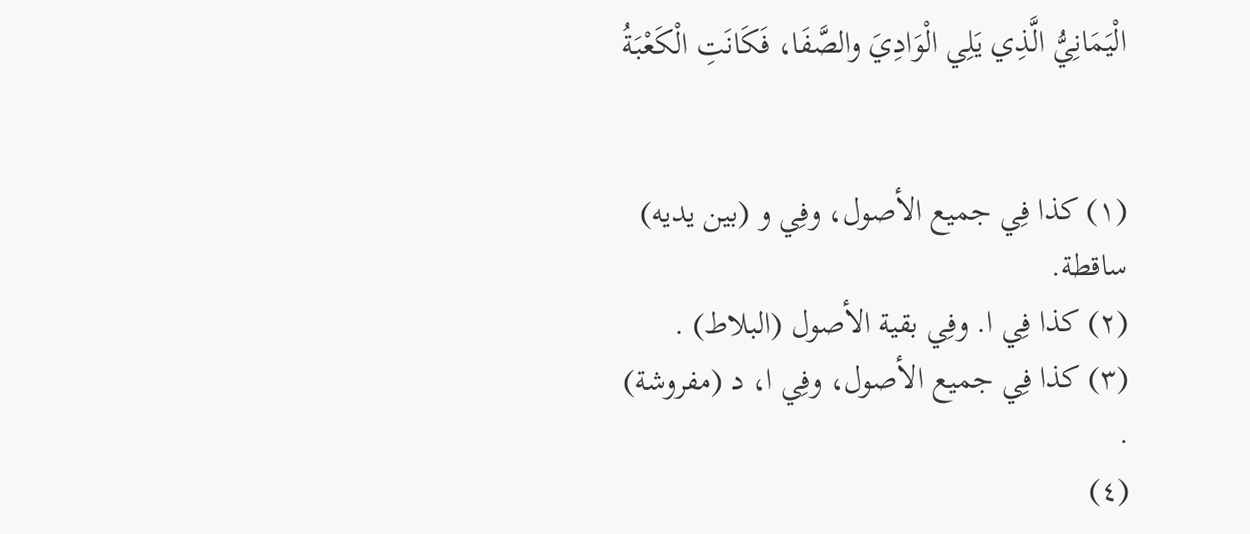الْيَمَانِيُّ الَّذِي يَلِي الْوَادِيَ والصَّفَا، فَكَانَتِ الْكَعْبَةُ


(١) كذا فِي جميع الأصول، وفِي و (بين يديه) ساقطة.
(٢) كذا فِي ا. وفِي بقية الأصول (البلاط) .
(٣) كذا فِي جميع الأصول، وفِي ا، د (مفروشة) .
(٤)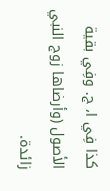كذا فِي ا، ج. وفِي بقية الأصول (وأرضاها زوج النبي زائدة.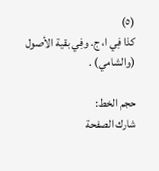(٥)
كذا فِي ا، ج. وفِي بقية الأصول (والشامي) .

حجم الخط:
شارك الصفحة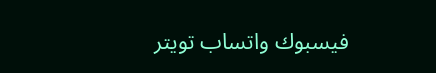فيسبوك واتساب تويتر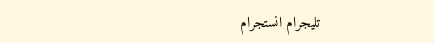تليجرام انستجرام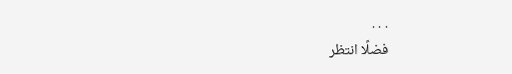. . .
فضلًا انتظر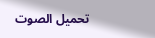تحميل الصوت